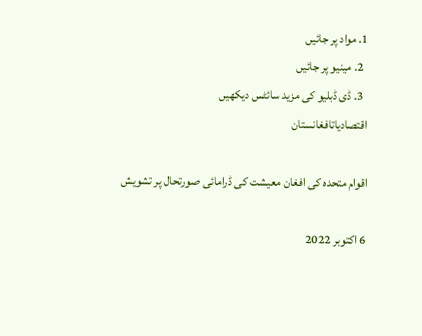1. مواد پر جائیں
  2. مینیو پر جائیں
  3. ڈی ڈبلیو کی مزید سائٹس دیکھیں
اقتصادیاتافغانستان

اقوام متحدہ کی افغان معیشت کی ڈرامائی صورتحال پر تشویش

6 اکتوبر 2022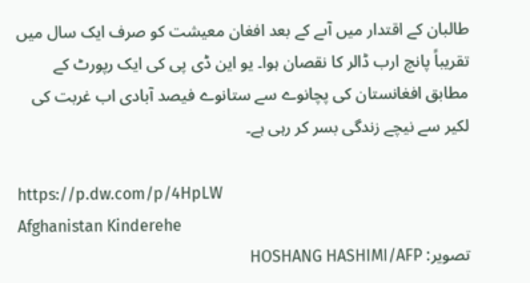طالبان کے اقتدار میں آںے کے بعد افغان معیشت کو صرف ایک سال میں تقریباً پانچ ارب ڈالر کا نقصان ہوا۔ یو این ڈی پی کی ایک رپورٹ کے مطابق افغانستان کی پچانوے سے ستانوے فیصد آبادی اب غربت کی لکیر سے نیچے زندگی بسر کر رہی ہے۔

https://p.dw.com/p/4HpLW
Afghanistan Kinderehe
تصویر: HOSHANG HASHIMI/AFP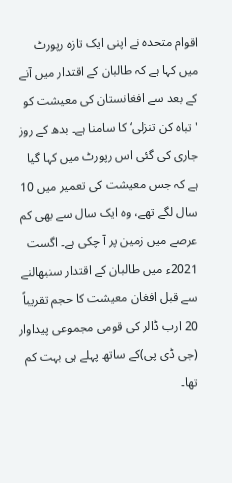اقوام متحدہ نے اپنی ایک تازہ رپورٹ میں کہا ہے کہ طالبان کے اقتدار میں آنے کے بعد سے افغانستان کی معیشت کو 'تباہ کن تنزلی‘ کا سامنا ہے۔ بدھ کے روز جاری کی گئی اس رپورٹ میں کہا گیا ہے کہ جس معیشت کی تعمیر میں 10 سال لگے تھے، وہ ایک سال سے بھی کم عرصے میں زمین پر آ چکی ہے۔ اگست 2021ء میں طالبان کے اقتدار سنبھالنے سے قبل افغان معیشت کا حجم تقریباً 20 ارب ڈالر کی قومی مجموعی پیداوار (جی ڈی پی)کے ساتھ پہلے ہی بہت کم تھا۔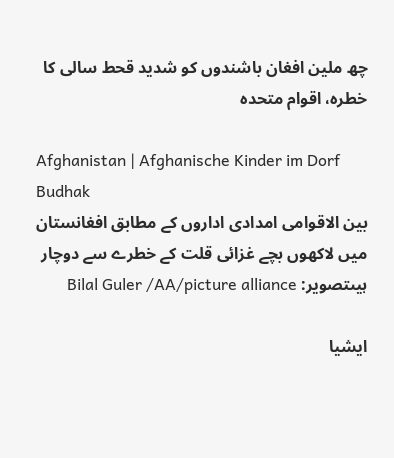چھ ملین افغان باشندوں کو شدید قحط سالی کا خطرہ، اقوام متحدہ

Afghanistan | Afghanische Kinder im Dorf Budhak
بین الاقوامی امدادی اداروں کے مطابق افغانستان میں لاکھوں بچے غزائی قلت کے خطرے سے دوچار ہیںتصویر: Bilal Guler /AA/picture alliance

ایشیا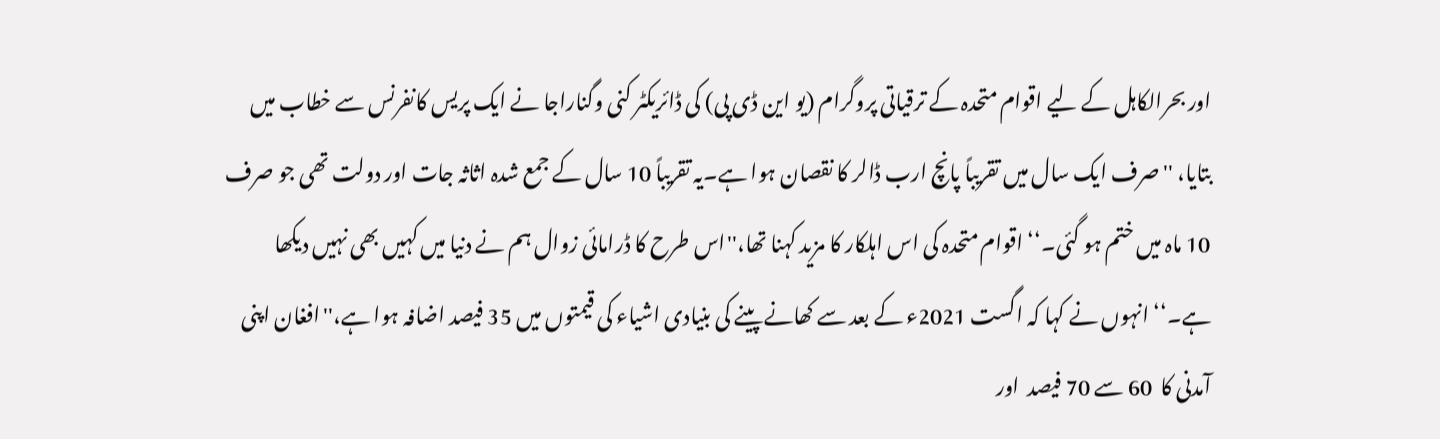اور بحرالکاہل کے لیے اقوام متحدہ کے ترقیاتی پروگرام (یو این ڈی پی) کی ڈائریکٹر کنی وگناراجا نے ایک پریس کانفرنس سے خطاب میں بتایا، ''صرف ایک سال میں تقریباً پانچ ارب ڈالر کا نقصان ہوا ہے۔یہ تقریباً 10 سال کے جمع شدہ اثاثہ جات اور دولت تھی جو صرف 10 ماہ میں ختم ہو گئی۔‘‘ اقوام متحدہ کی اس اہلکار کا مزید کہنا تھا،''اس طرح کا ڈرامائی زوال ہم نے دنیا میں کہیں بھی نہیں دیکھا ہے۔‘‘ انہوں نے کہا کہ اگست 2021ء کے بعد سے کھانے پینے کی بنیادی اشیاء کی قیمتوں میں 35 فیصد اضافہ ہوا ہے،''افغان اپنی آمدنی کا  60 سے 70 فیصد  اور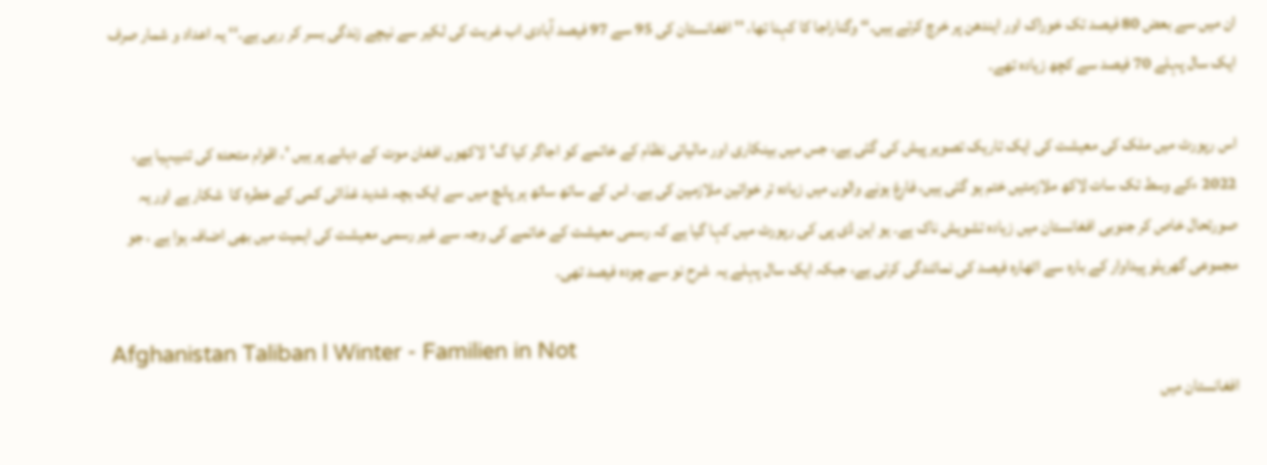ان میں سے بعض 80 فیصد تک خوراک اور ایندھن پر خرچ کرتے ہیں۔‘‘ وگناراجا کا کہنا تھا، ''افغانستان کی 95 سے 97 فیصد آبادی اب غربت کی لکیر سے نیچے زندگی بسر کر رہی ہے۔‘‘ یہ اعداد و شمار صرف ایک سال پہلے 70 فیصد سے کچھ زیادہ تھے۔

اس رپورٹ میں ملک کی معیشت کی ایک تاریک تصویر پیش کی گئی ہے، جس میں بینکاری اور مالیاتی نظام کے خاتمے کو اجاگر کیا گ'لاکھوں افغان موت کے دہانے پر ہیں '، اقوام متحدہ کی تنبیہیا ہے، 2022 ءکے وسط تک سات لاکھ ملازمتیں ختم ہو گئی ہیں، فارغ ہونے والوں میں زیادہ تر خواتین ملازمین کی ہے۔ اس کے ساتھ ساتھ ہر پانچ میں سے ایک بچہ شدید غذائی کمی کے خطرہ کا  شکار ہے اور یہ صورتحال خاص کر جنوبی افغانستان میں زیادہ تشویش ناک ہے۔ یو این ڈی پی کی رپورٹ میں کہا گیا ہے کہ رسمی معیشت کے خاتمے کی وجہ سے غیر رسمی معیشت کی اہمیت میں بھی اضافہ ہوا ہے ، جو مجموعی گھریلو پیداوار کے بارہ سے اٹھارہ فیصد کی نمائندگی کرتی ہے، جبکہ ایک سال پہلے یہ  شرح نو سے چودہ فیصد تھی۔

Afghanistan Taliban l Winter - Familien in Not
افغانستان میں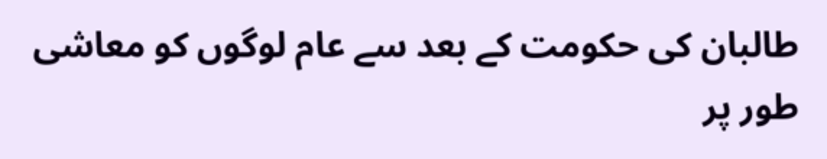طالبان کی حکومت کے بعد سے عام لوگوں کو معاشی طور پر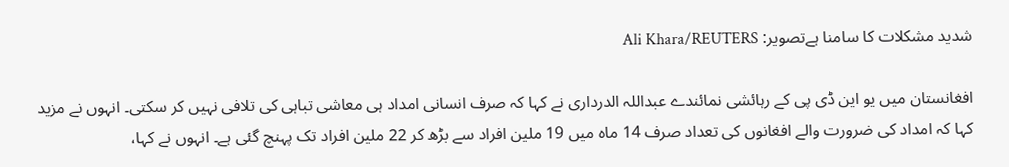شدید مشکلات کا سامنا ہےتصویر: Ali Khara/REUTERS

افغانستان میں یو این ڈی پی کے رہائشی نمائندے عبداللہ الدرداری نے کہا کہ صرف انسانی امداد ہی معاشی تباہی کی تلافی نہیں کر سکتی۔ انہوں نے مزید کہا کہ امداد کی ضرورت والے افغانوں کی تعداد صرف 14 ماہ میں 19 ملین افراد سے بڑھ کر 22 ملین افراد تک پہنچ گئی ہے۔ انہوں نے کہا،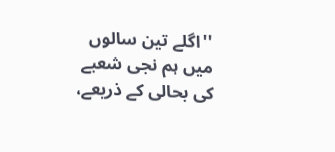''اگلے تین سالوں میں ہم نجی شعبے کی بحالی کے ذریعے،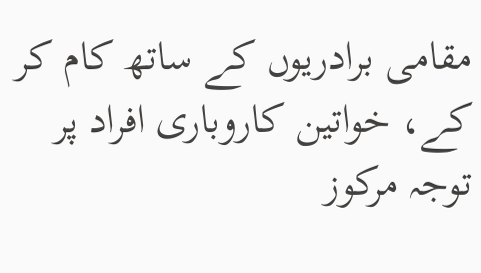مقامی برادریوں کے ساتھ کام کر کے، خواتین کاروباری افراد پر توجہ مرکوز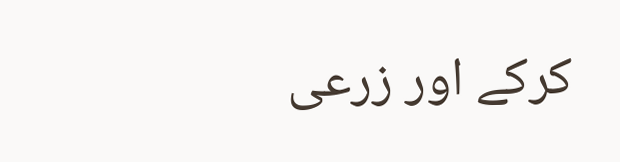کرکے اور زرعی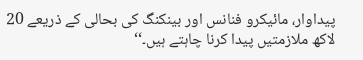پیداوار، مائیکرو فنانس اور بینکنگ کی بحالی کے ذریعے 20 لاکھ ملازمتیں پیدا کرنا چاہتے ہیں۔‘‘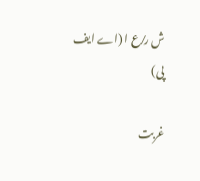ش ر⁄ ع ا (اے ایف پی)

غربت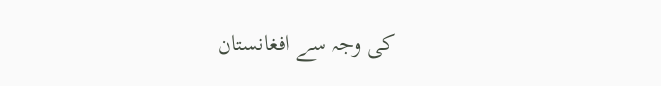کی وجہ سے افغانستان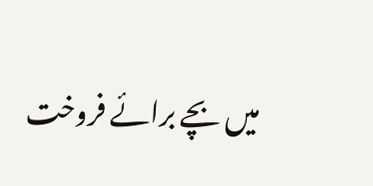ميں بچے برائے فروخت